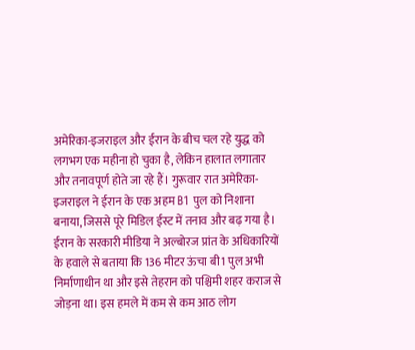अमेरिका-इजराइल और ईरान के बीच चल रहे युद्ध को लगभग एक महीना हो चुका है, लेकिन हालात लगातार और तनावपूर्ण होते जा रहे हैं। गुरूवार रात अमेरिका-इजराइल ने ईरान के एक अहम B1 पुल को निशाना बनाया, जिससे पूरे मिडिल ईस्ट में तनाव और बढ़ गया है। ईरान के सरकारी मीडिया ने अल्बोरज प्रांत के अधिकारियों के हवाले से बताया कि 136 मीटर ऊंचा बी1 पुल अभी निर्माणाधीन था और इसे तेहरान को पश्चिमी शहर कराज से जोड़ना था। इस हमले में कम से कम आठ लोग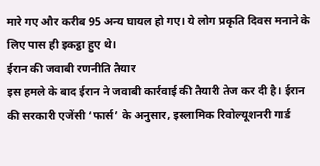मारे गए और करीब 95 अन्य घायल हो गए। ये लोग प्रकृति दिवस मनाने के लिए पास ही इकट्ठा हुए थे।
ईरान की जवाबी रणनीति तैयार
इस हमले के बाद ईरान ने जवाबी कार्रवाई की तैयारी तेज कर दी है। ईरान की सरकारी एजेंसी ‘फार्स’ के अनुसार, इस्लामिक रिवोल्यूशनरी गार्ड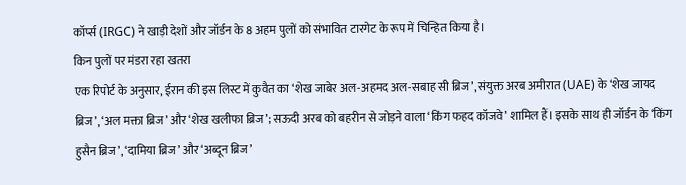कॉर्प्स (IRGC) ने खाड़ी देशों और जॉर्डन के 8 अहम पुलों को संभावित टारगेट के रूप में चिन्हित किया है।
किन पुलों पर मंडरा रहा खतरा
एक रिपोर्ट के अनुसार, ईरान की इस लिस्ट में कुवैत का ‘शेख जाबेर अल-अहमद अल-सबाह सी ब्रिज’, संयुक्त अरब अमीरात (UAE) के ‘शेख जायद ब्रिज’, ‘अल मक्ता ब्रिज’ और ‘शेख खलीफा ब्रिज’; सऊदी अरब को बहरीन से जोड़ने वाला ‘किंग फहद कॉजवे’ शामिल हैं। इसके साथ ही जॉर्डन के ‘किंग हुसैन ब्रिज’, ‘दामिया ब्रिज’ और ‘अब्दून ब्रिज’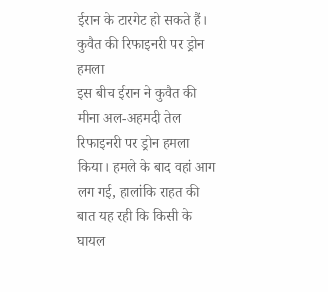ईरान के टारगेट हो सकते हैं।
कुवैत की रिफाइनरी पर ड्रोन हमला
इस बीच ईरान ने कुवैत की मीना अल-अहमदी तेल रिफाइनरी पर ड्रोन हमला किया। हमले के बाद वहां आग लग गई, हालांकि राहत की बात यह रही कि किसी के घायल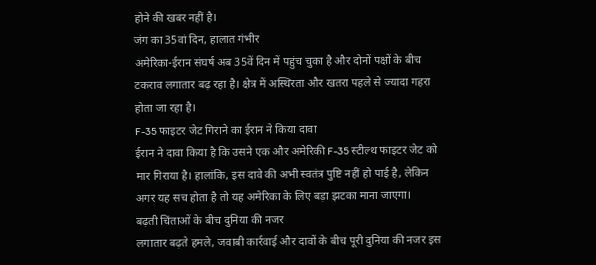होने की खबर नहीं है।
जंग का 35वां दिन, हालात गंभीर
अमेरिका-ईरान संघर्ष अब 35वें दिन में पहुंच चुका है और दोनों पक्षों के बीच टकराव लगातार बढ़ रहा है। क्षेत्र में अस्थिरता और खतरा पहले से ज्यादा गहरा होता जा रहा है।
F-35 फाइटर जेट गिराने का ईरान ने किया दावा
ईरान ने दावा किया है कि उसने एक और अमेरिकी F-35 स्टील्थ फाइटर जेट को मार गिराया है। हालांकि, इस दावे की अभी स्वतंत्र पुष्टि नहीं हो पाई है, लेकिन अगर यह सच होता है तो यह अमेरिका के लिए बड़ा झटका माना जाएगा।
बढ़ती चिंताओं के बीच दुनिया की नजर
लगातार बढ़ते हमले, जवाबी कार्रवाई और दावों के बीच पूरी दुनिया की नजर इस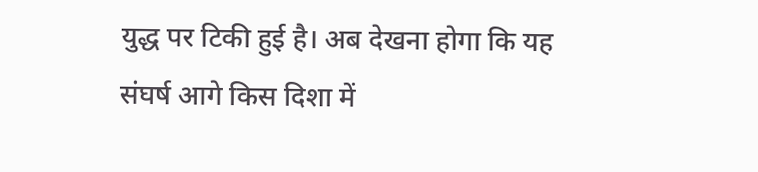युद्ध पर टिकी हुई है। अब देखना होगा कि यह संघर्ष आगे किस दिशा में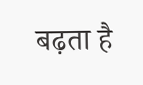बढ़ता है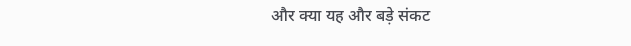और क्या यह और बड़े संकट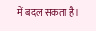में बदल सकता है।